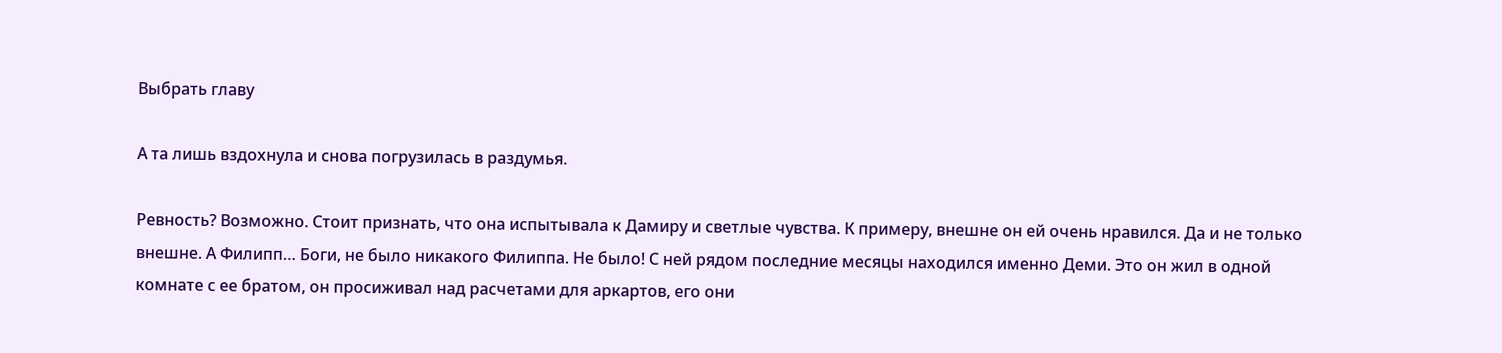Выбрать главу

А та лишь вздохнула и снова погрузилась в раздумья.

Ревность? Возможно. Стоит признать, что она испытывала к Дамиру и светлые чувства. К примеру, внешне он ей очень нравился. Да и не только внешне. А Филипп… Боги, не было никакого Филиппа. Не было! С ней рядом последние месяцы находился именно Деми. Это он жил в одной комнате с ее братом, он просиживал над расчетами для аркартов, его они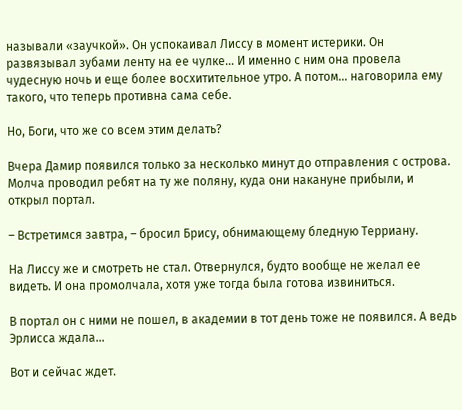называли «заучкой». Он успокаивал Лиссу в момент истерики. Он развязывал зубами ленту на ее чулке… И именно с ним она провела чудесную ночь и еще более восхитительное утро. А потом… наговорила ему такого, что теперь противна сама себе.

Но, Боги, что же со всем этим делать?

Вчера Дамир появился только за несколько минут до отправления с острова. Молча проводил ребят на ту же поляну, куда они накануне прибыли, и открыл портал.

– Встретимся завтра, – бросил Брису, обнимающему бледную Терриану.

На Лиссу же и смотреть не стал. Отвернулся, будто вообще не желал ее видеть. И она промолчала, хотя уже тогда была готова извиниться.

В портал он с ними не пошел, в академии в тот день тоже не появился. А ведь Эрлисса ждала…

Вот и сейчас ждет.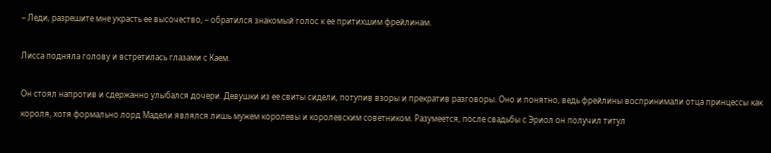– Леди, разрешите мне украсть ее высочество, – обратился знакомый голос к ее притихшим фрейлинам.

Лисса подняла голову и встретилась глазами с Каем.

Он стоял напротив и сдержанно улыбался дочери. Девушки из ее свиты сидели, потупив взоры и прекратив разговоры. Оно и понятно, ведь фрейлины воспринимали отца принцессы как короля, хотя формально лорд Мадели являлся лишь мужем королевы и королевским советником. Разумеется, после свадьбы с Эриол он получил титул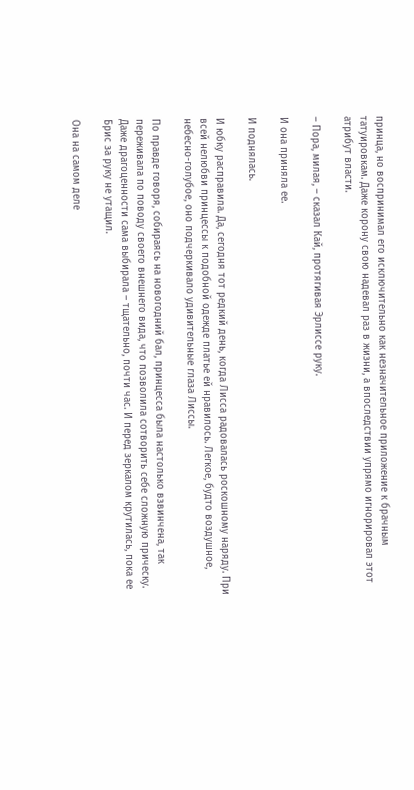принца, но воспринимал его исключительно как незначительное приложение к брачным татуировкам. Даже корону свою надевал раз в жизни, а впоследствии упрямо игнорировал этот атрибут власти.

– Пора, милая, – сказал Кай, протягивая Эрлиссе руку.

И она приняла ее.

И поднялась.

И юбку расправила. Да, сегодня тот редкий день, когда Лисса радовалась роскошному наряду. При всей нелюбви принцессы к подобной одежде платье ей нравилось. Легкое, будто воздушное, небесно-голубое, оно подчеркивало удивительные глаза Лиссы.

По правде говоря, собираясь на новогодний бал, принцесса была настолько взвинчена, так переживала по поводу своего внешнего вида, что позволила сотворить себе сложную прическу. Даже драгоценности сама выбирала – тщательно, почти час. И перед зеркалом крутилась, пока ее Брис за руку не утащил.

Она на самом деле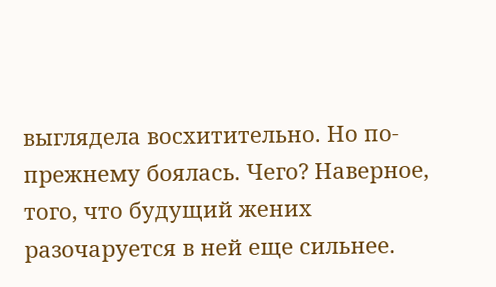выглядела восхитительно. Но по-прежнему боялась. Чего? Наверное, того, что будущий жених разочаруется в ней еще сильнее.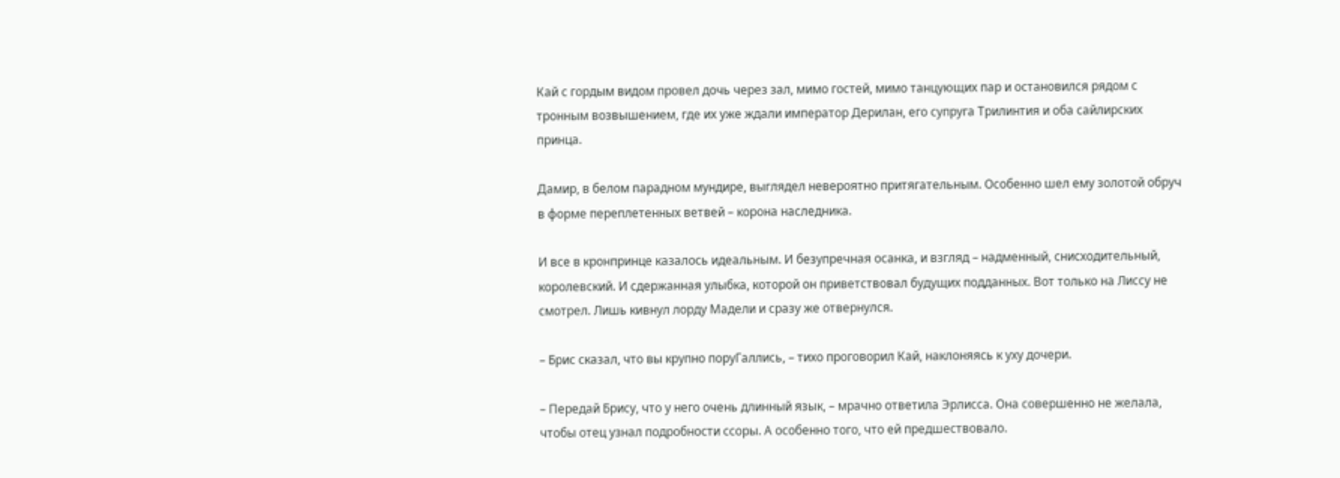Кай с гордым видом провел дочь через зал, мимо гостей, мимо танцующих пар и остановился рядом с тронным возвышением, где их уже ждали император Дерилан, его супруга Трилинтия и оба сайлирских принца.

Дамир, в белом парадном мундире, выглядел невероятно притягательным. Особенно шел ему золотой обруч в форме переплетенных ветвей – корона наследника.

И все в кронпринце казалось идеальным. И безупречная осанка, и взгляд – надменный, снисходительный, королевский. И сдержанная улыбка, которой он приветствовал будущих подданных. Вот только на Лиссу не смотрел. Лишь кивнул лорду Мадели и сразу же отвернулся.

– Брис сказал, что вы крупно поруГаллись, – тихо проговорил Кай, наклоняясь к уху дочери.

– Передай Брису, что у него очень длинный язык, – мрачно ответила Эрлисса. Она совершенно не желала, чтобы отец узнал подробности ссоры. А особенно того, что ей предшествовало.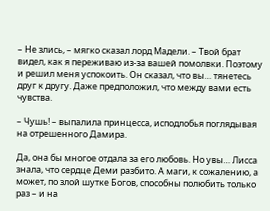– Не злись, – мягко сказал лорд Мадели. – Твой брат видел, как я переживаю из-за вашей помолвки. Поэтому и решил меня успокоить. Он сказал, что вы… тянетесь друг к другу. Даже предположил, что между вами есть чувства.

– Чушь! – выпалила принцесса, исподлобья поглядывая на отрешенного Дамира.

Да, она бы многое отдала за его любовь. Но увы… Лисса знала, что сердце Деми разбито. А маги, к сожалению, а может, по злой шутке Богов, способны полюбить только раз – и на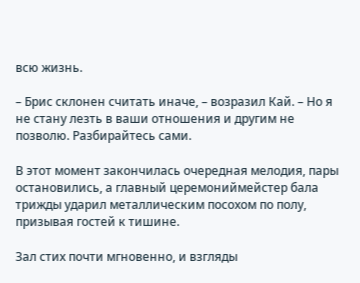всю жизнь.

– Брис склонен считать иначе, – возразил Кай. – Но я не стану лезть в ваши отношения и другим не позволю. Разбирайтесь сами.

В этот момент закончилась очередная мелодия, пары остановились, а главный церемониймейстер бала трижды ударил металлическим посохом по полу, призывая гостей к тишине.

Зал стих почти мгновенно, и взгляды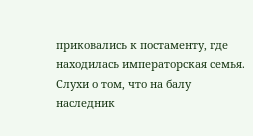приковались к постаменту, где находилась императорская семья. Слухи о том, что на балу наследник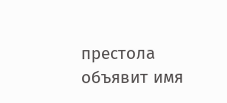престола объявит имя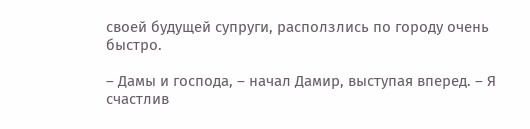своей будущей супруги, расползлись по городу очень быстро.

– Дамы и господа, – начал Дамир, выступая вперед. – Я счастлив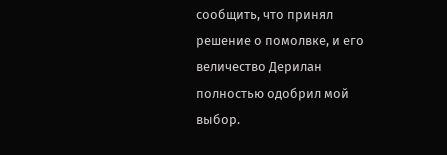сообщить, что принял решение о помолвке, и его величество Дерилан полностью одобрил мой выбор.